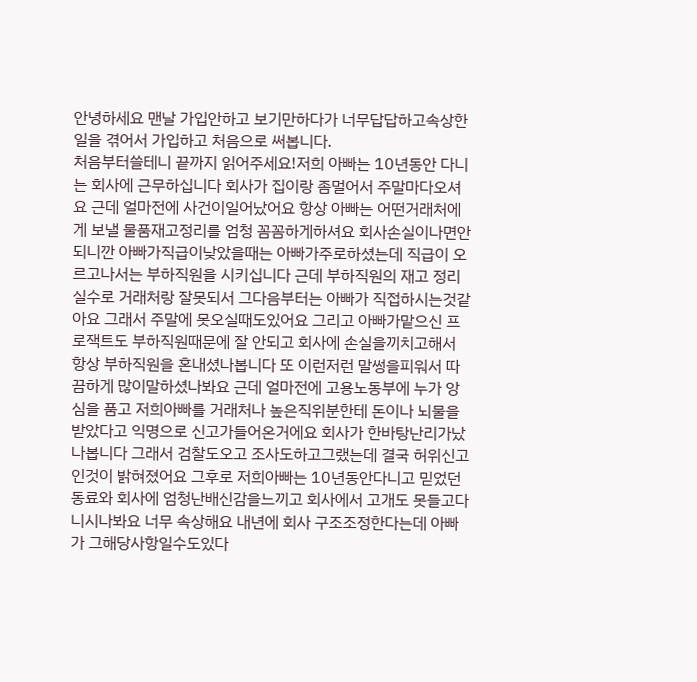안녕하세요 맨날 가입안하고 보기만하다가 너무답답하고속상한일을 겪어서 가입하고 처음으로 써봅니다.
처음부터쓸테니 끝까지 읽어주세요!저희 아빠는 10년동안 다니는 회사에 근무하십니다 회사가 집이랑 좀멀어서 주말마다오셔요 근데 얼마전에 사건이일어났어요 항상 아빠는 어떤거래처에게 보낼 물품재고정리를 엄청 꼼꼼하게하셔요 회사손실이나면안되니깐 아빠가직급이낮았을때는 아빠가주로하셨는데 직급이 오르고나서는 부하직원을 시키십니다 근데 부하직원의 재고 정리실수로 거래처랑 잘못되서 그다음부터는 아빠가 직접하시는것같아요 그래서 주말에 못오실때도있어요 그리고 아빠가맡으신 프로잭트도 부하직원때문에 잘 안되고 회사에 손실을끼치고해서 항상 부하직원을 혼내셨나봅니다 또 이런저런 말썽을피워서 따끔하게 많이말하셨나봐요 근데 얼마전에 고용노동부에 누가 앙심을 품고 저희아빠를 거래처나 높은직위분한테 돈이나 뇌물을받았다고 익명으로 신고가들어온거에요 회사가 한바탕난리가났나봅니다 그래서 검찰도오고 조사도하고그랬는데 결국 허위신고인것이 밝혀졌어요 그후로 저희아빠는 10년동안다니고 믿었던 동료와 회사에 엄청난배신감을느끼고 회사에서 고개도 못들고다니시나봐요 너무 속상해요 내년에 회사 구조조정한다는데 아빠가 그해당사항일수도있다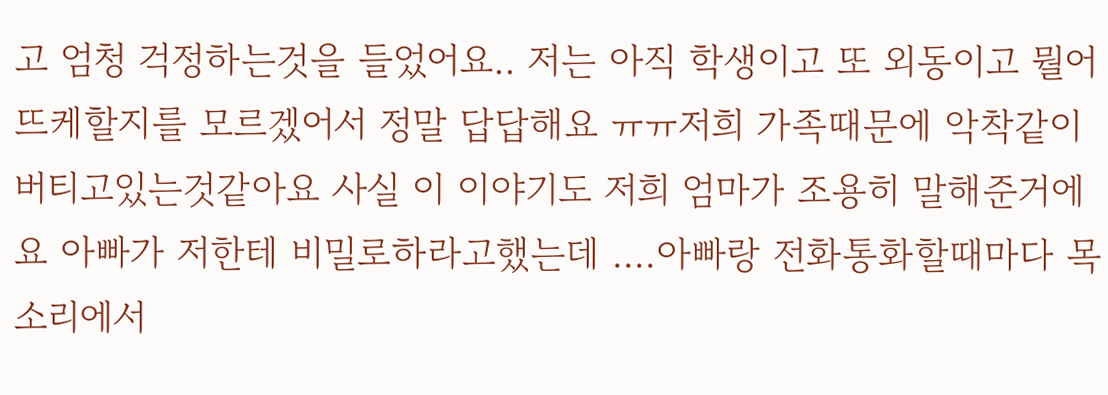고 엄청 걱정하는것을 들었어요.. 저는 아직 학생이고 또 외동이고 뭘어뜨케할지를 모르겠어서 정말 답답해요 ㅠㅠ저희 가족때문에 악착같이 버티고있는것같아요 사실 이 이야기도 저희 엄마가 조용히 말해준거에요 아빠가 저한테 비밀로하라고했는데 ....아빠랑 전화통화할때마다 목소리에서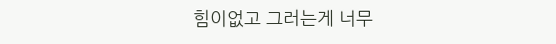힘이없고 그러는게 너무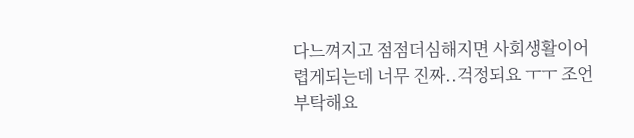다느껴지고 점점더심해지면 사회생활이어렵게되는데 너무 진짜..걱정되요 ㅜㅜ 조언부탁해요